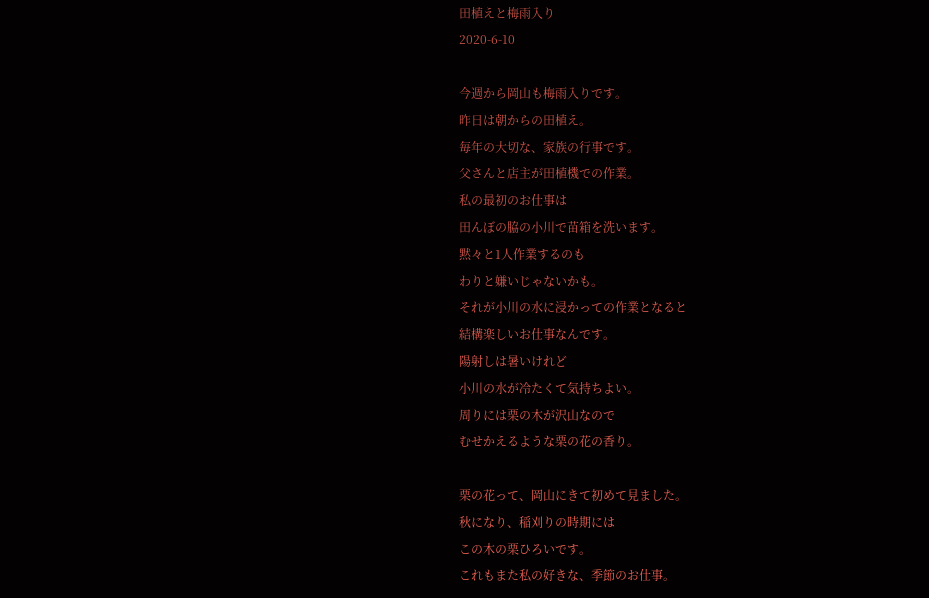田植えと梅雨入り
2020-6-10

今週から岡山も梅雨入りです。
昨日は朝からの田植え。
毎年の大切な、家族の行事です。
父さんと店主が田植機での作業。
私の最初のお仕事は
田んぼの脇の小川で苗箱を洗います。
黙々と1人作業するのも
わりと嫌いじゃないかも。
それが小川の水に浸かっての作業となると
結構楽しいお仕事なんです。
陽射しは暑いけれど
小川の水が冷たくて気持ちよい。
周りには栗の木が沢山なので
むせかえるような栗の花の香り。

栗の花って、岡山にきて初めて見ました。
秋になり、稲刈りの時期には
この木の栗ひろいです。
これもまた私の好きな、季節のお仕事。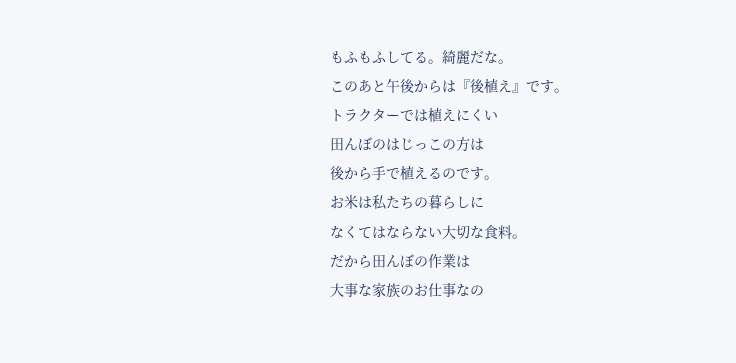もふもふしてる。綺麗だな。
このあと午後からは『後植え』です。
トラクターでは植えにくい
田んぼのはじっこの方は
後から手で植えるのです。
お米は私たちの暮らしに
なくてはならない大切な食料。
だから田んぼの作業は
大事な家族のお仕事なの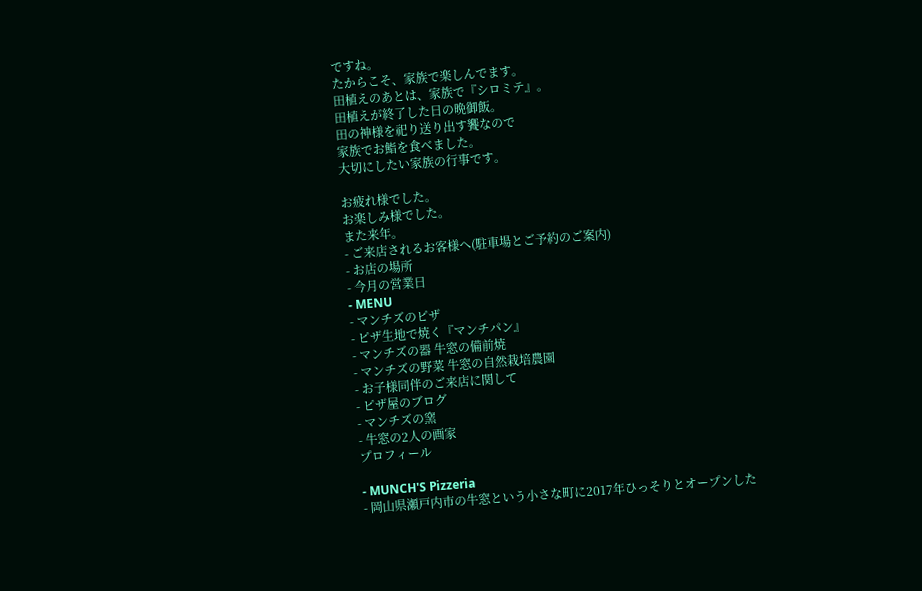ですね。
たからこそ、家族で楽しんでます。
田植えのあとは、家族で『シロミテ』。
田植えが終了した日の晩御飯。
田の神様を祀り送り出す饗なので
家族でお鮨を食べました。
大切にしたい家族の行事です。

お疲れ様でした。
お楽しみ様でした。
また来年。
- ご来店されるお客様へ(駐車場とご予約のご案内)
- お店の場所
- 今月の営業日
- MENU
- マンチズのピザ
- ピザ生地で焼く『マンチパン』
- マンチズの器 牛窓の備前焼
- マンチズの野菜 牛窓の自然栽培農園
- お子様同伴のご来店に関して
- ピザ屋のブログ
- マンチズの窯
- 牛窓の2人の画家
プロフィール

- MUNCH'S Pizzeria
- 岡山県瀬戸内市の牛窓という小さな町に2017年ひっそりとオープンした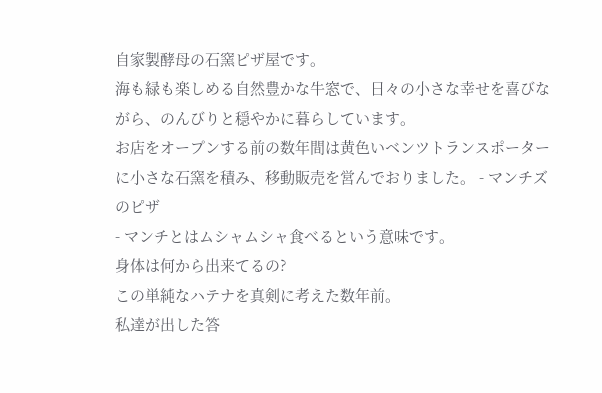自家製酵母の石窯ピザ屋です。
海も緑も楽しめる自然豊かな牛窓で、日々の小さな幸せを喜びながら、のんびりと穏やかに暮らしています。
お店をオープンする前の数年間は黄色いベンツトランスポーターに小さな石窯を積み、移動販売を営んでおりました。 - マンチズのピザ
- マンチとはムシャムシャ食べるという意味です。
身体は何から出来てるの?
この単純なハテナを真剣に考えた数年前。
私達が出した答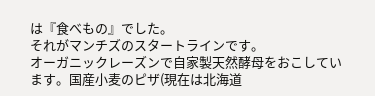は『食べもの』でした。
それがマンチズのスタートラインです。
オーガニックレーズンで自家製天然酵母をおこしています。国産小麦のピザ(現在は北海道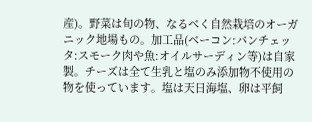産)。野菜は旬の物、なるべく自然栽培のオーガニック地場もの。加工品(ベーコン:パンチェッタ:スモーク肉や魚:オイルサーディン等)は自家製。チーズは全て生乳と塩のみ添加物不使用の物を使っています。塩は天日海塩、卵は平飼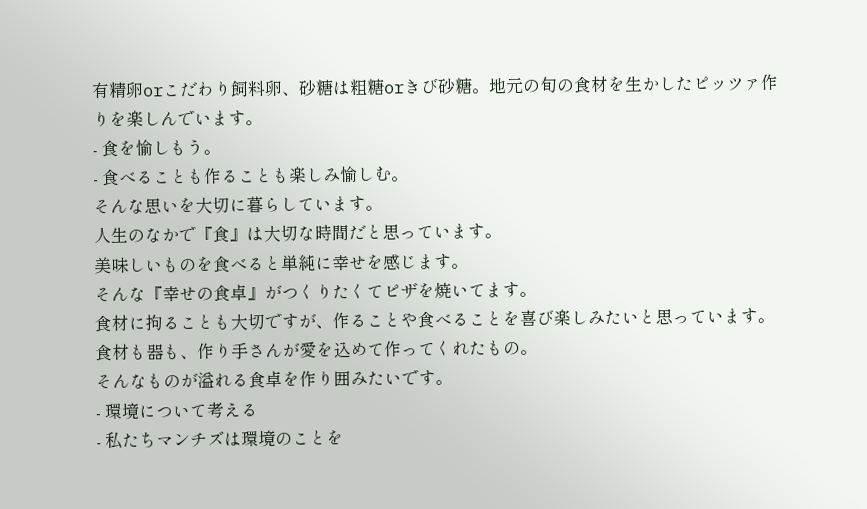有精卵orこだわり飼料卵、砂糖は粗糖orきび砂糖。地元の旬の食材を生かしたピッツァ作りを楽しんでいます。
- 食を愉しもう。
- 食べることも作ることも楽しみ愉しむ。
そんな思いを大切に暮らしています。
人生のなかで『食』は大切な時間だと思っています。
美味しいものを食べると単純に幸せを感じます。
そんな『幸せの食卓』がつくりたくてピザを焼いてます。
食材に拘ることも大切ですが、作ることや食べることを喜び楽しみたいと思っています。
食材も器も、作り手さんが愛を込めて作ってくれたもの。
そんなものが溢れる食卓を作り囲みたいです。
- 環境について考える
- 私たちマンチズは環境のことを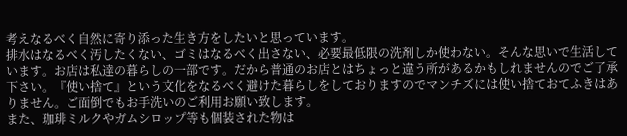考えなるべく自然に寄り添った生き方をしたいと思っています。
排水はなるべく汚したくない、ゴミはなるべく出さない、必要最低限の洗剤しか使わない。そんな思いで生活しています。お店は私達の暮らしの一部です。だから普通のお店とはちょっと違う所があるかもしれませんのでご了承下さい。『使い捨て』という文化をなるべく避けた暮らしをしておりますのでマンチズには使い捨ておてふきはありません。ご面倒でもお手洗いのご利用お願い致します。
また、珈琲ミルクやガムシロップ等も個装された物は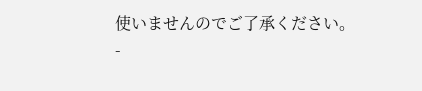使いませんのでご了承ください。
-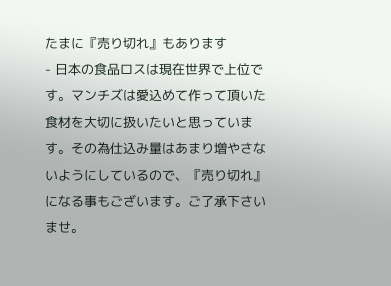たまに『売り切れ』もあります
- 日本の食品ロスは現在世界で上位です。マンチズは愛込めて作って頂いた食材を大切に扱いたいと思っています。その為仕込み量はあまり増やさないようにしているので、『売り切れ』になる事もございます。ご了承下さいませ。